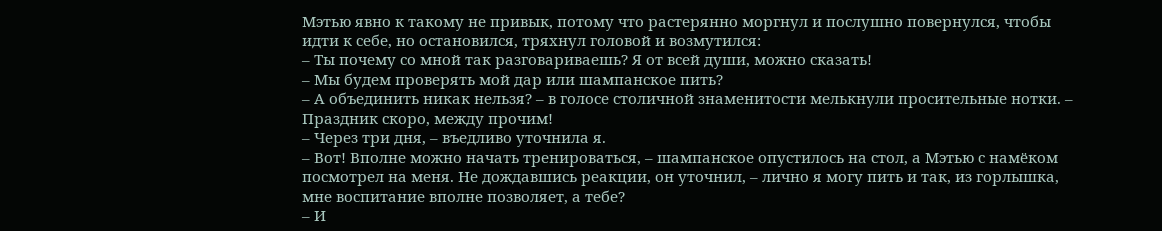Мэтью явно к такому не привык, потому что растерянно моргнул и послушно повернулся, чтобы идти к себе, но остановился, тряхнул головой и возмутился:
– Ты почему со мной так разговариваешь? Я от всей души, можно сказать!
– Мы будем проверять мой дар или шампанское пить?
– А объединить никак нельзя? – в голосе столичной знаменитости мелькнули просительные нотки. – Праздник скоро, между прочим!
– Через три дня, – въедливо уточнила я.
– Вот! Вполне можно начать тренироваться, – шампанское опустилось на стол, а Мэтью с намёком посмотрел на меня. Не дождавшись реакции, он уточнил, – лично я могу пить и так, из горлышка, мне воспитание вполне позволяет, а тебе?
– И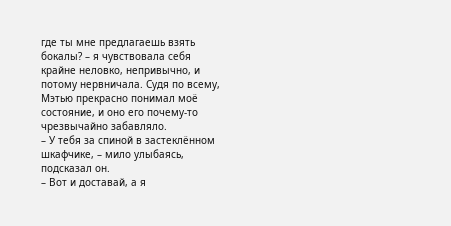где ты мне предлагаешь взять бокалы? – я чувствовала себя крайне неловко, непривычно, и потому нервничала. Судя по всему, Мэтью прекрасно понимал моё состояние, и оно его почему-то чрезвычайно забавляло.
– У тебя за спиной в застеклённом шкафчике, – мило улыбаясь, подсказал он.
– Вот и доставай, а я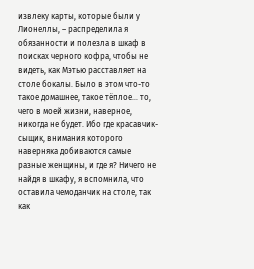извлеку карты, которые были у Лионеллы, – распределила я обязанности и полезла в шкаф в поисках черного кофра, чтобы не видеть, как Мэтью расставляет на столе бокалы. Было в этом что-то такое домашнее, такое тёплое… то, чего в моей жизни, наверное, никогда не будет. Ибо где красавчик-сыщик, внимания которого наверняка добиваются самые разные женщины, и где я? Ничего не найдя в шкафу, я вспомнила, что оставила чемоданчик на столе, так как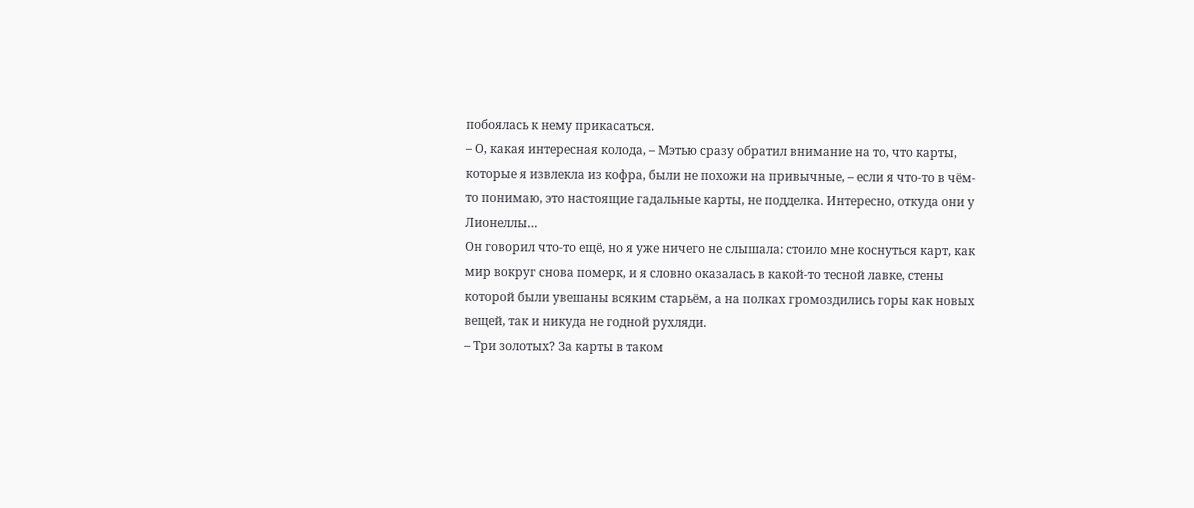побоялась к нему прикасаться.
– О, какая интересная колода, – Мэтью сразу обратил внимание на то, что карты, которые я извлекла из кофра, были не похожи на привычные, – если я что-то в чём-то понимаю, это настоящие гадальные карты, не подделка. Интересно, откуда они у Лионеллы…
Он говорил что-то ещё, но я уже ничего не слышала: стоило мне коснуться карт, как мир вокруг снова померк, и я словно оказалась в какой-то тесной лавке, стены которой были увешаны всяким старьём, а на полках громоздились горы как новых вещей, так и никуда не годной рухляди.
– Три золотых? За карты в таком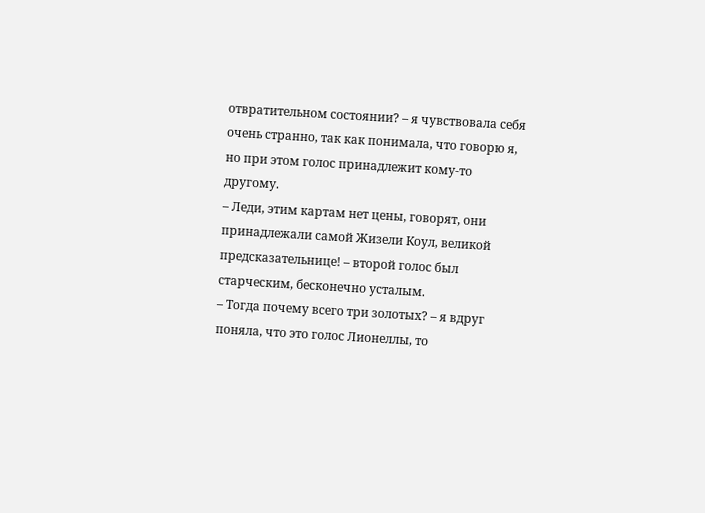отвратительном состоянии? – я чувствовала себя очень странно, так как понимала, что говорю я, но при этом голос принадлежит кому-то другому.
– Леди, этим картам нет цены, говорят, они принадлежали самой Жизели Коул, великой предсказательнице! – второй голос был старческим, бесконечно усталым.
– Тогда почему всего три золотых? – я вдруг поняла, что это голос Лионеллы, то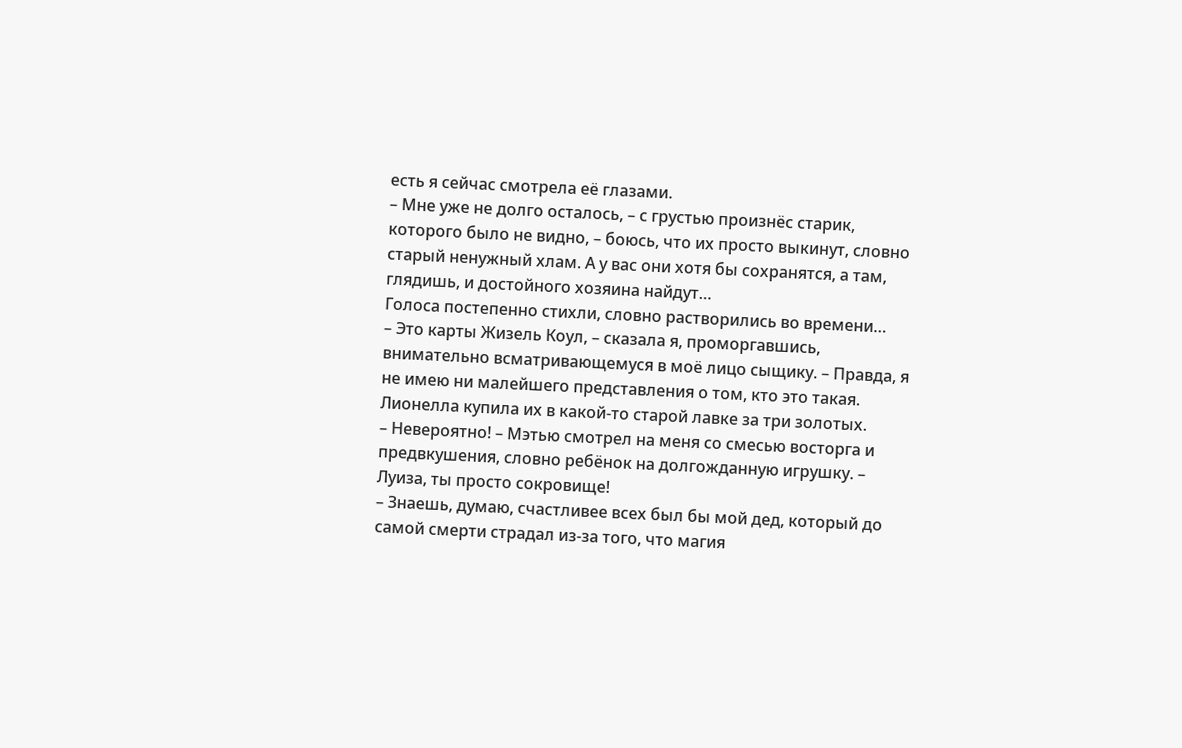есть я сейчас смотрела её глазами.
– Мне уже не долго осталось, – с грустью произнёс старик, которого было не видно, – боюсь, что их просто выкинут, словно старый ненужный хлам. А у вас они хотя бы сохранятся, а там, глядишь, и достойного хозяина найдут…
Голоса постепенно стихли, словно растворились во времени…
– Это карты Жизель Коул, – сказала я, проморгавшись, внимательно всматривающемуся в моё лицо сыщику. – Правда, я не имею ни малейшего представления о том, кто это такая. Лионелла купила их в какой-то старой лавке за три золотых.
– Невероятно! – Мэтью смотрел на меня со смесью восторга и предвкушения, словно ребёнок на долгожданную игрушку. – Луиза, ты просто сокровище!
– Знаешь, думаю, счастливее всех был бы мой дед, который до самой смерти страдал из-за того, что магия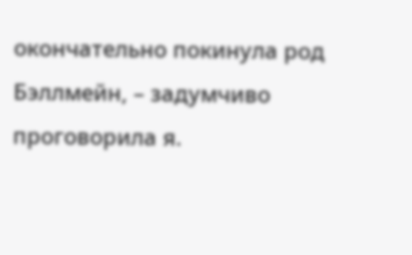окончательно покинула род Бэллмейн, – задумчиво проговорила я.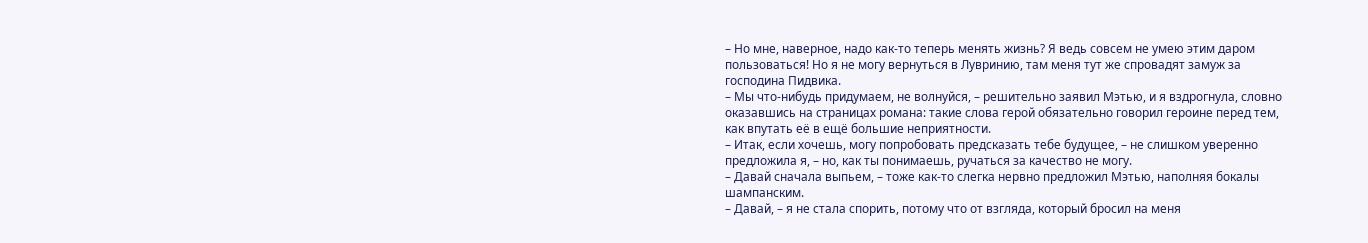– Но мне, наверное, надо как-то теперь менять жизнь? Я ведь совсем не умею этим даром пользоваться! Но я не могу вернуться в Лувринию, там меня тут же спровадят замуж за господина Пидвика.
– Мы что-нибудь придумаем, не волнуйся, – решительно заявил Мэтью, и я вздрогнула, словно оказавшись на страницах романа: такие слова герой обязательно говорил героине перед тем, как впутать её в ещё большие неприятности.
– Итак, если хочешь, могу попробовать предсказать тебе будущее, – не слишком уверенно предложила я, – но, как ты понимаешь, ручаться за качество не могу.
– Давай сначала выпьем, – тоже как-то слегка нервно предложил Мэтью, наполняя бокалы шампанским.
– Давай, – я не стала спорить, потому что от взгляда, который бросил на меня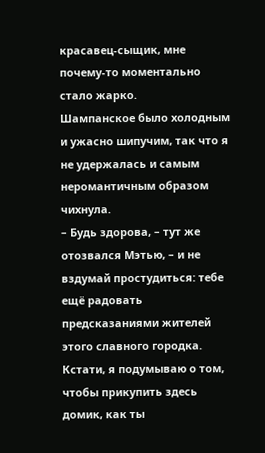красавец-сыщик, мне почему-то моментально стало жарко.
Шампанское было холодным и ужасно шипучим, так что я не удержалась и самым неромантичным образом чихнула.
– Будь здорова, – тут же отозвался Мэтью, – и не вздумай простудиться: тебе ещё радовать предсказаниями жителей этого славного городка. Кстати, я подумываю о том, чтобы прикупить здесь домик, как ты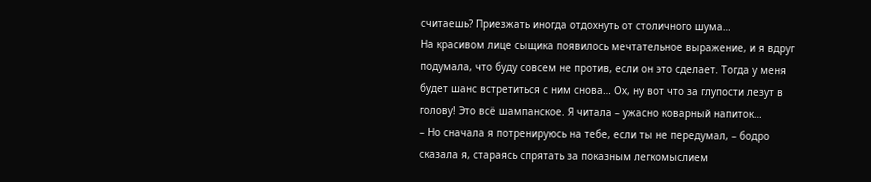считаешь? Приезжать иногда отдохнуть от столичного шума…
На красивом лице сыщика появилось мечтательное выражение, и я вдруг подумала, что буду совсем не против, если он это сделает. Тогда у меня будет шанс встретиться с ним снова… Ох, ну вот что за глупости лезут в голову! Это всё шампанское. Я читала – ужасно коварный напиток…
– Но сначала я потренируюсь на тебе, если ты не передумал, – бодро сказала я, стараясь спрятать за показным легкомыслием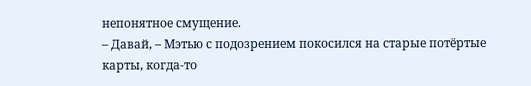непонятное смущение.
– Давай, – Мэтью с подозрением покосился на старые потёртые карты, когда-то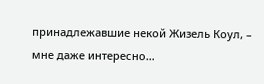принадлежавшие некой Жизель Коул, – мне даже интересно…